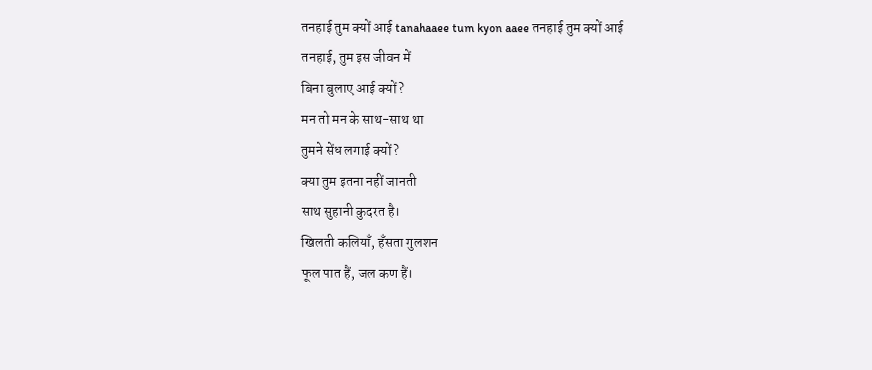तनहाई तुम क्यों आई tanahaaee tum kyon aaee तनहाई तुम क्यों आई
तनहाई, तुम इस जीवन में
बिना बुलाए आई क्यों?
मन तो मन के साथ-साथ था
तुमने सेंध लगाई क्यों?
क्या तुम इतना नहीं जानती
साथ सुहानी कुदरत है।
खिलती कलियाँ, हँसता गुलशन
फूल पात हैं, जल कण हैं।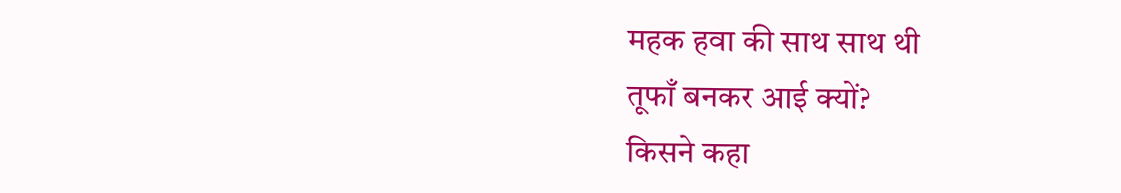महक हवा की साथ साथ थी
तूफाँ बनकर आई क्यों?
किसने कहा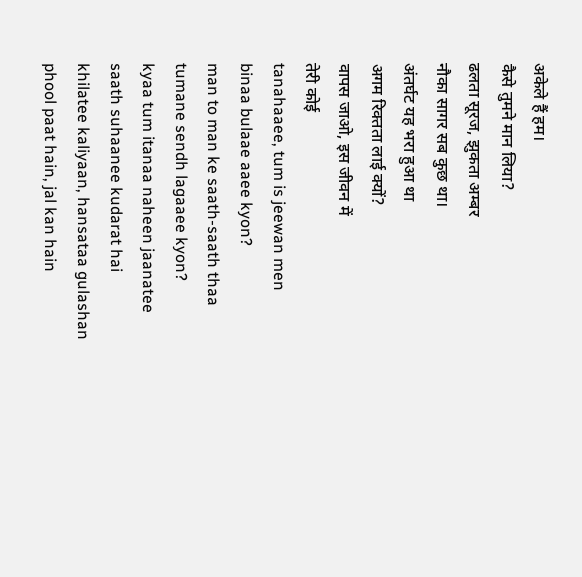अकेले हैं हम।
कैसे तुमने मान लिया?
ढलता सूरज, झुकता अम्बर
नौका सागर सब कुछ था।
अंतर्घट यह भरा हुआ था
अगम रिक्तता लाई क्यों?
वापस जाओ, इस जीवन में
तेरी कोई
tanahaaee, tum is jeewan men
binaa bulaae aaee kyon?
man to man ke saath-saath thaa
tumane sendh lagaaee kyon?
kyaa tum itanaa naheen jaanatee
saath suhaanee kudarat hai
khilatee kaliyaan, hansataa gulashan
phool paat hain, jal kan hain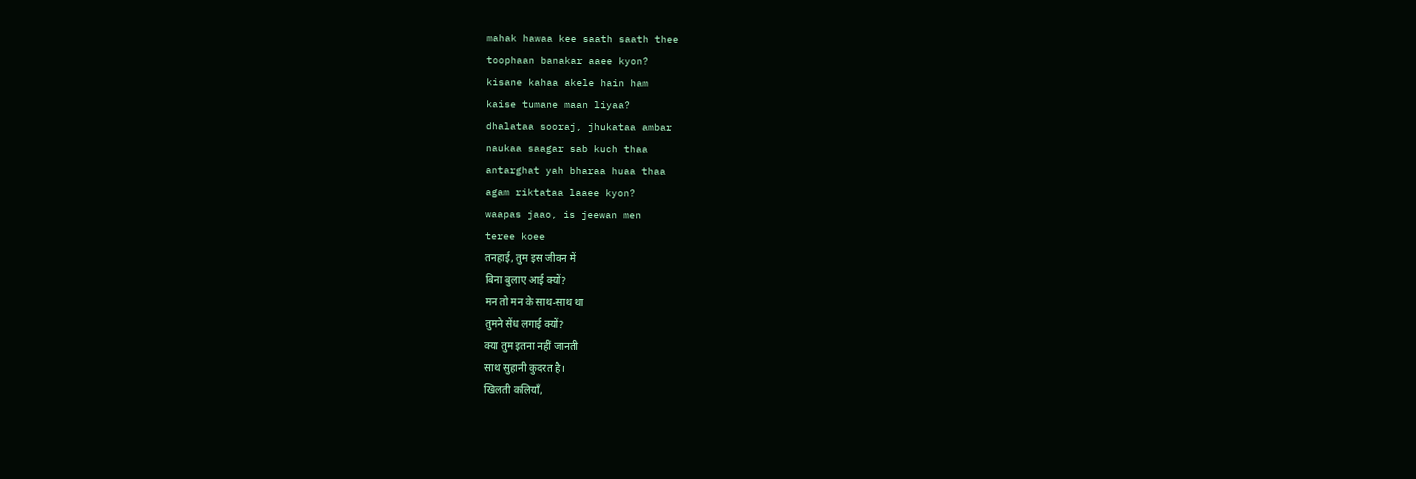mahak hawaa kee saath saath thee
toophaan banakar aaee kyon?
kisane kahaa akele hain ham
kaise tumane maan liyaa?
dhalataa sooraj, jhukataa ambar
naukaa saagar sab kuch thaa
antarghat yah bharaa huaa thaa
agam riktataa laaee kyon?
waapas jaao, is jeewan men
teree koee
तनहाई, तुम इस जीवन में
बिना बुलाए आई क्यों?
मन तो मन के साथ-साथ था
तुमने सेंध लगाई क्यों?
क्या तुम इतना नहीं जानती
साथ सुहानी कुदरत है।
खिलती कलियाँ,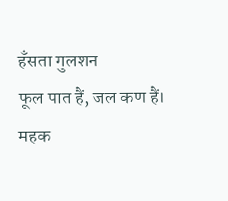हँसता गुलशन
फूल पात हैं, जल कण हैं।
महक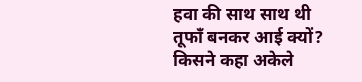हवा की साथ साथ थी
तूफाँ बनकर आई क्यों?
किसने कहा अकेले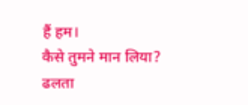हैं हम।
कैसे तुमने मान लिया?
ढलता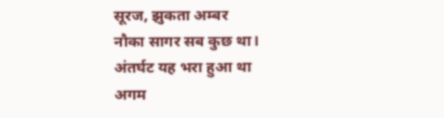सूरज, झुकता अम्बर
नौका सागर सब कुछ था।
अंतर्घट यह भरा हुआ था
अगम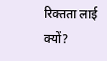रिक्तता लाई क्यों?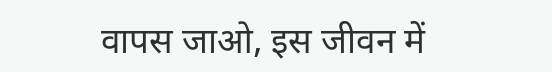वापस जाओ, इस जीवन में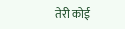तेरी कोई